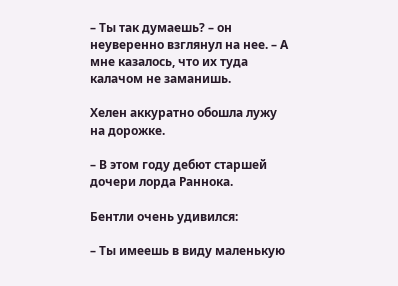– Ты так думаешь? – он неуверенно взглянул на нее. – А мне казалось, что их туда калачом не заманишь.

Хелен аккуратно обошла лужу на дорожке.

– В этом году дебют старшей дочери лорда Раннока.

Бентли очень удивился:

– Ты имеешь в виду маленькую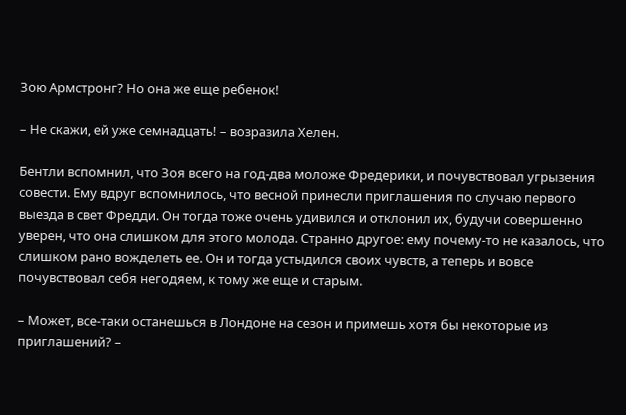Зою Армстронг? Но она же еще ребенок!

– Не скажи, ей уже семнадцать! – возразила Хелен.

Бентли вспомнил, что Зоя всего на год-два моложе Фредерики, и почувствовал угрызения совести. Ему вдруг вспомнилось, что весной принесли приглашения по случаю первого выезда в свет Фредди. Он тогда тоже очень удивился и отклонил их, будучи совершенно уверен, что она слишком для этого молода. Странно другое: ему почему-то не казалось, что слишком рано вожделеть ее. Он и тогда устыдился своих чувств, а теперь и вовсе почувствовал себя негодяем, к тому же еще и старым.

– Может, все-таки останешься в Лондоне на сезон и примешь хотя бы некоторые из приглашений? –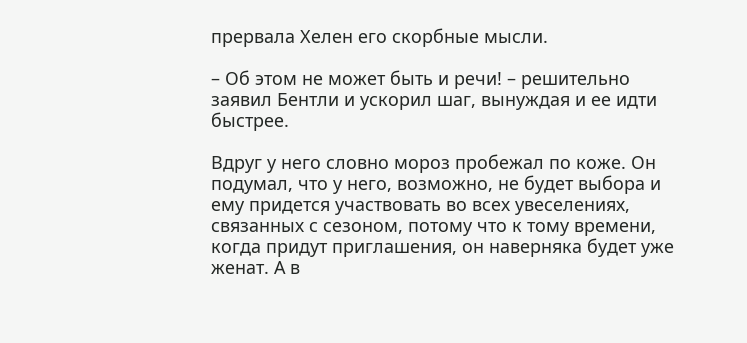прервала Хелен его скорбные мысли.

– Об этом не может быть и речи! – решительно заявил Бентли и ускорил шаг, вынуждая и ее идти быстрее.

Вдруг у него словно мороз пробежал по коже. Он подумал, что у него, возможно, не будет выбора и ему придется участвовать во всех увеселениях, связанных с сезоном, потому что к тому времени, когда придут приглашения, он наверняка будет уже женат. А в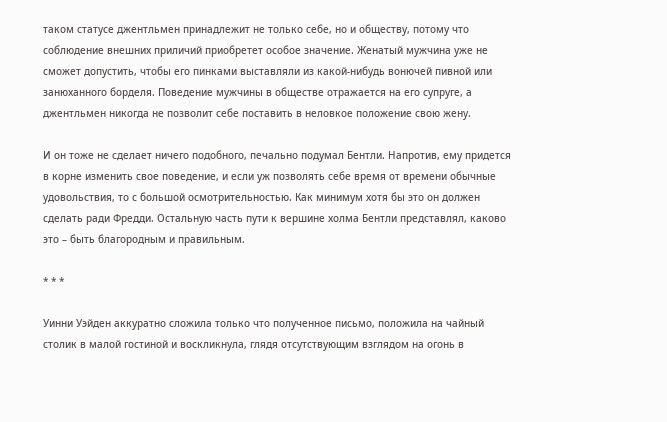таком статусе джентльмен принадлежит не только себе, но и обществу, потому что соблюдение внешних приличий приобретет особое значение. Женатый мужчина уже не сможет допустить, чтобы его пинками выставляли из какой-нибудь вонючей пивной или занюханного борделя. Поведение мужчины в обществе отражается на его супруге, а джентльмен никогда не позволит себе поставить в неловкое положение свою жену.

И он тоже не сделает ничего подобного, печально подумал Бентли. Напротив, ему придется в корне изменить свое поведение, и если уж позволять себе время от времени обычные удовольствия, то с большой осмотрительностью. Как минимум хотя бы это он должен сделать ради Фредди. Остальную часть пути к вершине холма Бентли представлял, каково это – быть благородным и правильным.

* * *

Уинни Уэйден аккуратно сложила только что полученное письмо, положила на чайный столик в малой гостиной и воскликнула, глядя отсутствующим взглядом на огонь в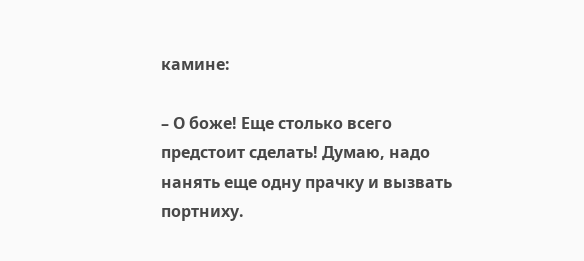камине:

– О боже! Еще столько всего предстоит сделать! Думаю, надо нанять еще одну прачку и вызвать портниху.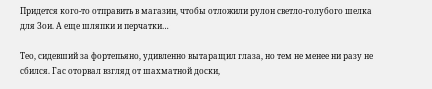Придется кого-то отправить в магазин, чтобы отложили рулон светло-голубого шелка для Зои. А еще шляпки и перчатки…

Тео, сидевший за фортепьяно, удивленно вытаращил глаза, но тем не менее ни разу не сбился. Гас оторвал взгляд от шахматной доски,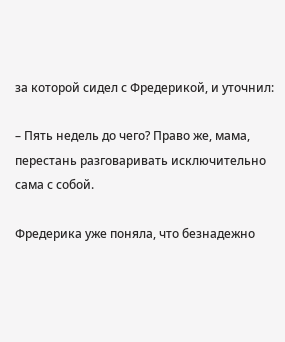за которой сидел с Фредерикой, и уточнил:

– Пять недель до чего? Право же, мама, перестань разговаривать исключительно сама с собой.

Фредерика уже поняла, что безнадежно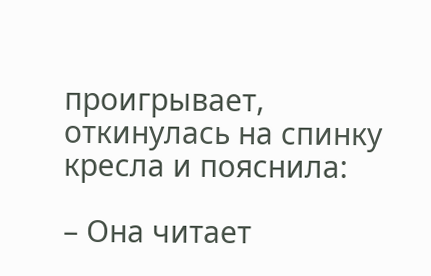проигрывает, откинулась на спинку кресла и пояснила:

– Она читает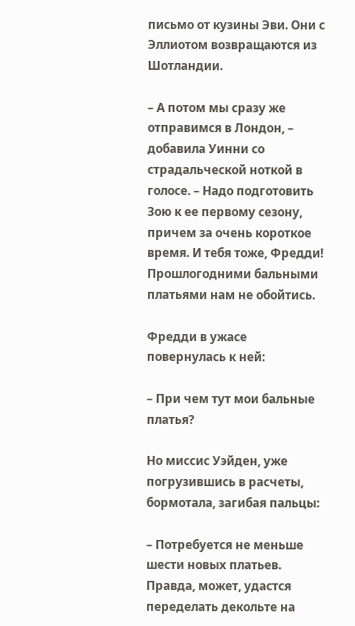письмо от кузины Эви. Они с Эллиотом возвращаются из Шотландии.

– А потом мы сразу же отправимся в Лондон, – добавила Уинни со страдальческой ноткой в голосе. – Надо подготовить Зою к ее первому сезону, причем за очень короткое время. И тебя тоже, Фредди! Прошлогодними бальными платьями нам не обойтись.

Фредди в ужасе повернулась к ней:

– При чем тут мои бальные платья?

Но миссис Уэйден, уже погрузившись в расчеты, бормотала, загибая пальцы:

– Потребуется не меньше шести новых платьев. Правда, может, удастся переделать декольте на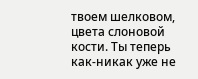твоем шелковом, цвета слоновой кости. Ты теперь как-никак уже не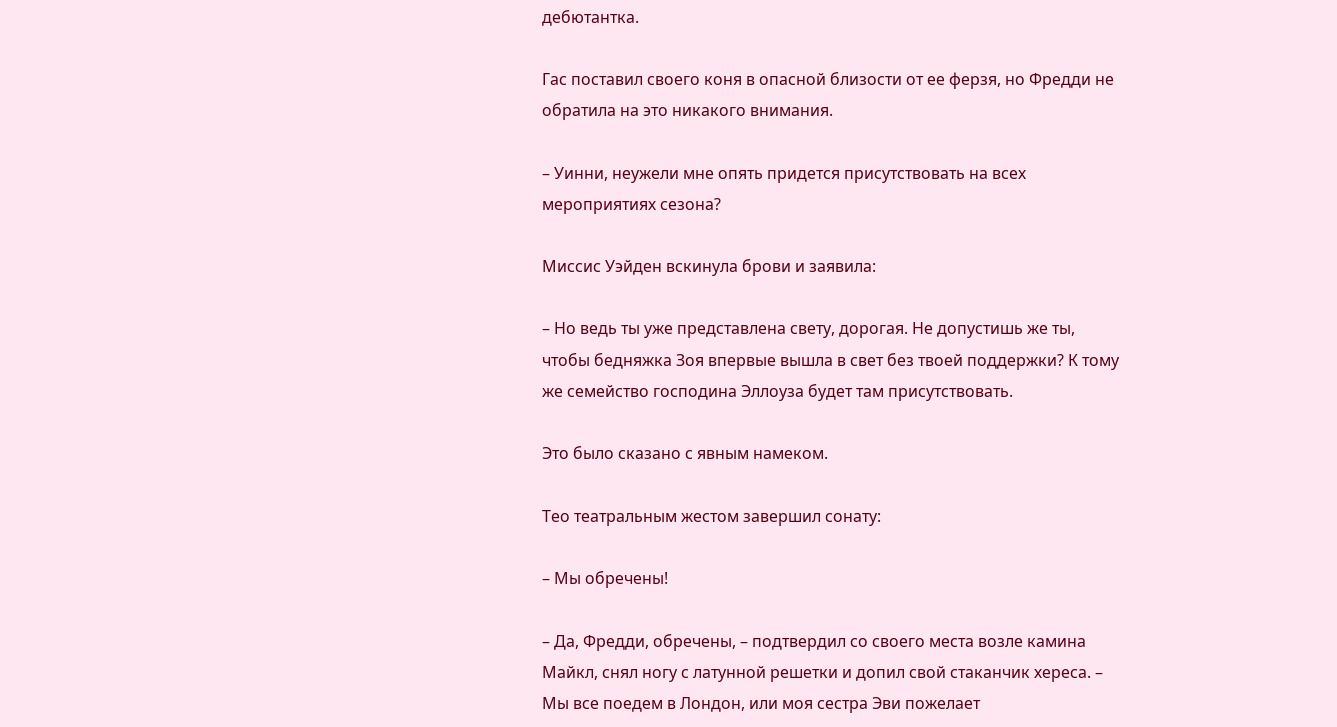дебютантка.

Гас поставил своего коня в опасной близости от ее ферзя, но Фредди не обратила на это никакого внимания.

– Уинни, неужели мне опять придется присутствовать на всех мероприятиях сезона?

Миссис Уэйден вскинула брови и заявила:

– Но ведь ты уже представлена свету, дорогая. Не допустишь же ты, чтобы бедняжка Зоя впервые вышла в свет без твоей поддержки? К тому же семейство господина Эллоуза будет там присутствовать.

Это было сказано с явным намеком.

Тео театральным жестом завершил сонату:

– Мы обречены!

– Да, Фредди, обречены, – подтвердил со своего места возле камина Майкл, снял ногу с латунной решетки и допил свой стаканчик хереса. – Мы все поедем в Лондон, или моя сестра Эви пожелает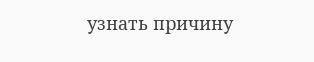узнать причину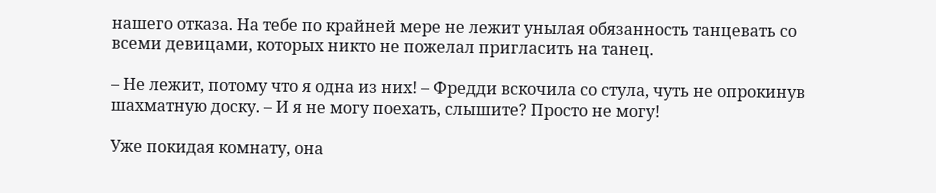нашего отказа. На тебе по крайней мере не лежит унылая обязанность танцевать со всеми девицами, которых никто не пожелал пригласить на танец.

– Не лежит, потому что я одна из них! – Фредди вскочила со стула, чуть не опрокинув шахматную доску. – И я не могу поехать, слышите? Просто не могу!

Уже покидая комнату, она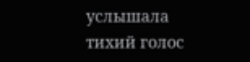услышала тихий голос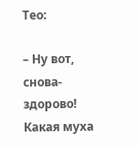Тео:

– Ну вот, снова-здорово! Какая муха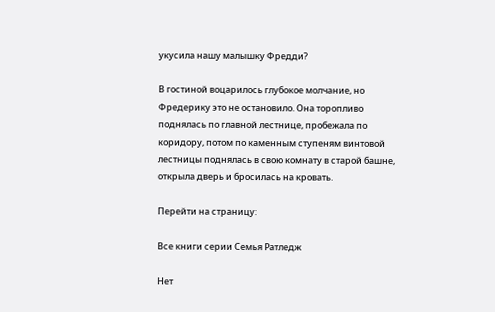укусила нашу малышку Фредди?

В гостиной воцарилось глубокое молчание, но Фредерику это не остановило. Она торопливо поднялась по главной лестнице, пробежала по коридору, потом по каменным ступеням винтовой лестницы поднялась в свою комнату в старой башне, открыла дверь и бросилась на кровать.

Перейти на страницу:

Все книги серии Семья Ратледж

Нет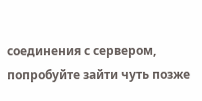соединения с сервером, попробуйте зайти чуть позже